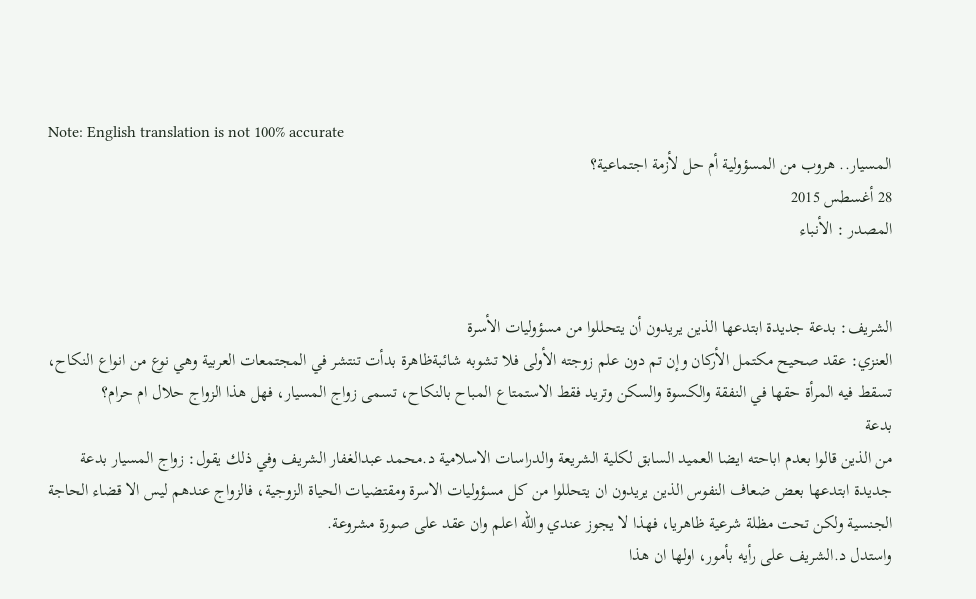Note: English translation is not 100% accurate
المسيار.. هروب من المسؤولية أم حل لأزمة اجتماعية؟
28 أغسطس 2015
المصدر : الأنباء


الشريف: بدعة جديدة ابتدعها الذين يريدون أن يتحللوا من مسؤوليات الأسرة
العنزي: عقد صحيح مكتمل الأركان وإن تم دون علم زوجته الأولى فلا تشوبه شائبةظاهرة بدأت تنتشر في المجتمعات العربية وهي نوع من انواع النكاح، تسقط فيه المرأة حقها في النفقة والكسوة والسكن وتريد فقط الاستمتاع المباح بالنكاح، تسمى زواج المسيار، فهل هذا الزواج حلال ام حرام؟
بدعة
من الذين قالوا بعدم اباحته ايضا العميد السابق لكلية الشريعة والدراسات الاسلامية د.محمد عبدالغفار الشريف وفي ذلك يقول: زواج المسيار بدعة جديدة ابتدعها بعض ضعاف النفوس الذين يريدون ان يتحللوا من كل مسؤوليات الاسرة ومقتضيات الحياة الزوجية، فالزواج عندهم ليس الا قضاء الحاجة الجنسية ولكن تحت مظلة شرعية ظاهريا، فهذا لا يجوز عندي والله اعلم وان عقد على صورة مشروعة.
واستدل د.الشريف على رأيه بأمور، اولها ان هذا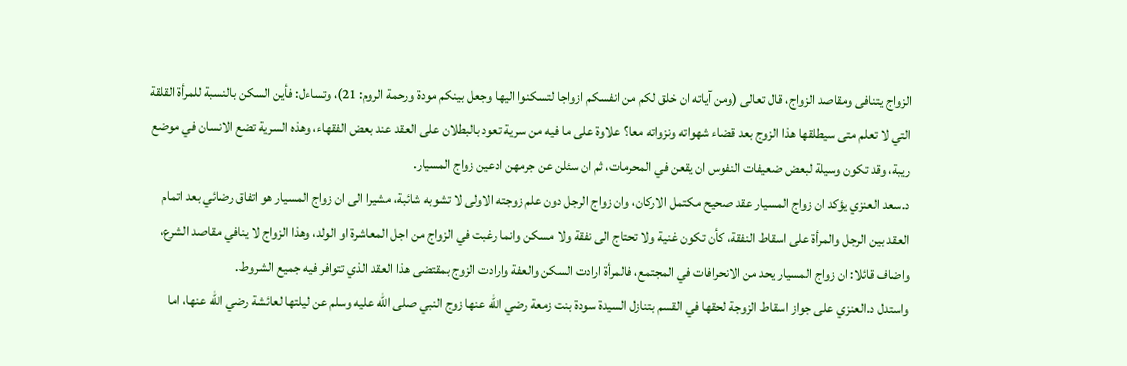الزواج يتنافى ومقاصد الزواج، قال تعالى (ومن آياته ان خلق لكم من انفسكم ازواجا لتسكنوا اليها وجعل بينكم مودة ورحمة الروم: 21)، وتساءل: فأين السكن بالنسبة للمرأة القلقة التي لا تعلم متى سيطلقها هذا الزوج بعد قضاء شهواته ونزواته معا؟ علاوة على ما فيه من سرية تعود بالبطلان على العقد عند بعض الفقهاء، وهذه السرية تضع الانسان في موضع ريبة، وقد تكون وسيلة لبعض ضعيفات النفوس ان يقعن في المحرمات، ثم ان سئلن عن جرمهن ادعين زواج المسيار.
د.سعد العنزي يؤكد ان زواج المسيار عقد صحيح مكتمل الاركان، وان زواج الرجل دون علم زوجته الاولى لا تشوبه شائبة، مشيرا الى ان زواج المسيار هو اتفاق رضائي بعد اتمام العقد بين الرجل والمرأة على اسقاط النفقة، كأن تكون غنية ولا تحتاج الى نفقة ولا مسكن وانما رغبت في الزواج من اجل المعاشرة او الولد، وهذا الزواج لا ينافي مقاصد الشرع، واضاف قائلا: ان زواج المسيار يحد من الانحرافات في المجتمع، فالمرأة ارادت السكن والعفة وارادت الزوج بمقتضى هذا العقد الذي تتوافر فيه جميع الشروط.
واستدل د.العنزي على جواز اسقاط الزوجة لحقها في القسم بتنازل السيدة سودة بنت زمعة رضي الله عنها زوج النبي صلى الله عليه وسلم عن ليلتها لعائشة رضي الله عنها، اما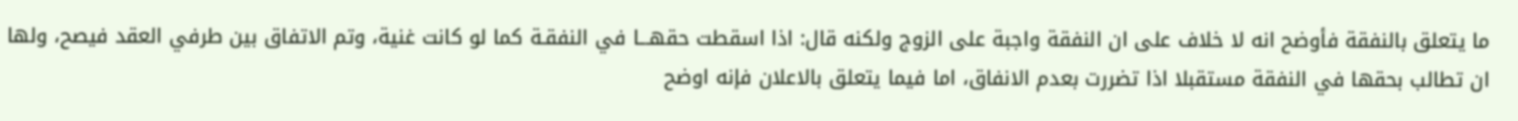ما يتعلق بالنفقة فأوضح انه لا خلاف على ان النفقة واجبة على الزوج ولكنه قال: اذا اسقطت حقهـــا في النفقـة كما لو كانت غنية، وتم الاتفاق بين طرفي العقد فيصح، ولها ان تطالب بحقها في النفقة مستقبلا اذا تضررت بعدم الانفاق، اما فيما يتعلق بالاعلان فإنه اوضح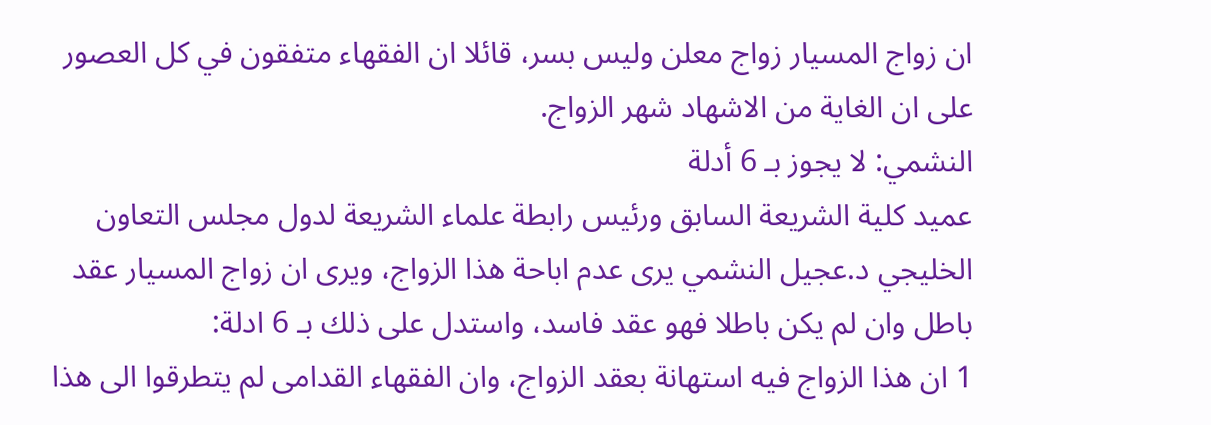ان زواج المسيار زواج معلن وليس بسر، قائلا ان الفقهاء متفقون في كل العصور على ان الغاية من الاشهاد شهر الزواج.
النشمي: لا يجوز بـ 6 أدلة
عميد كلية الشريعة السابق ورئيس رابطة علماء الشريعة لدول مجلس التعاون الخليجي د.عجيل النشمي يرى عدم اباحة هذا الزواج، ويرى ان زواج المسيار عقد باطل وان لم يكن باطلا فهو عقد فاسد، واستدل على ذلك بـ 6 ادلة:
1 ان هذا الزواج فيه استهانة بعقد الزواج، وان الفقهاء القدامى لم يتطرقوا الى هذا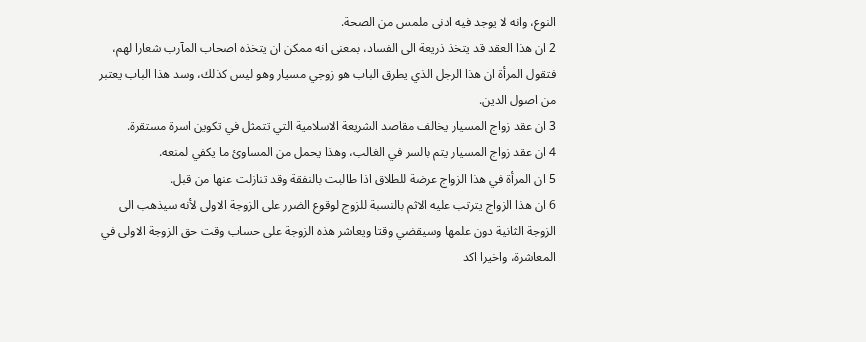النوع، وانه لا يوجد فيه ادنى ملمس من الصحة.
2 ان هذا العقد قد يتخذ ذريعة الى الفساد، بمعنى انه ممكن ان يتخذه اصحاب المآرب شعارا لهم، فتقول المرأة ان هذا الرجل الذي يطرق الباب هو زوجي مسيار وهو ليس كذلك، وسد هذا الباب يعتبر من اصول الدين.
3 ان عقد زواج المسيار يخالف مقاصد الشريعة الاسلامية التي تتمثل في تكوين اسرة مستقرة.
4 ان عقد زواج المسيار يتم بالسر في الغالب، وهذا يحمل من المساوئ ما يكفي لمنعه.
5 ان المرأة في هذا الزواج عرضة للطلاق اذا طالبت بالنفقة وقد تنازلت عنها من قبل.
6 ان هذا الزواج يترتب عليه الاثم بالنسبة للزوج لوقوع الضرر على الزوجة الاولى لأنه سيذهب الى الزوجة الثانية دون علمها وسيقضي وقتا ويعاشر هذه الزوجة على حساب وقت حق الزوجة الاولى في المعاشرة، واخيرا اكد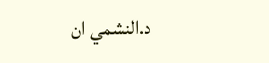د.النشمي ان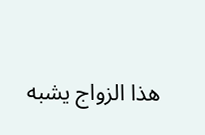هذا الزواج يشبه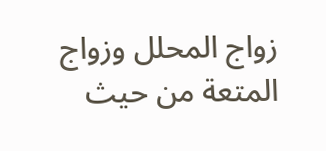زواج المحلل وزواج المتعة من حيث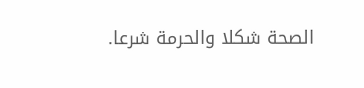الصحة شكلا والحرمة شرعا.